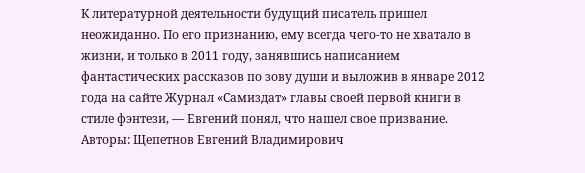К литературной деятельности будущий писатель пришел неожиданно. По его признанию, ему всегда чего-то не хватало в жизни, и только в 2011 году, занявшись написанием фантастических рассказов по зову души и выложив в январе 2012 года на сайте Журнал «Самиздат» главы своей первой книги в стиле фэнтези, — Евгений понял, что нашел свое призвание.
Авторы: Щепетнов Евгений Владимирович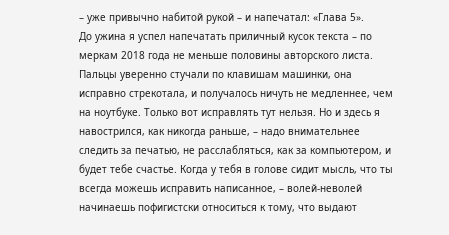– уже привычно набитой рукой – и напечатал: «Глава 5».
До ужина я успел напечатать приличный кусок текста – по меркам 2018 года не меньше половины авторского листа. Пальцы уверенно стучали по клавишам машинки, она исправно стрекотала, и получалось ничуть не медленнее, чем на ноутбуке. Только вот исправлять тут нельзя. Но и здесь я навострился, как никогда раньше, – надо внимательнее следить за печатью, не расслабляться, как за компьютером, и будет тебе счастье. Когда у тебя в голове сидит мысль, что ты всегда можешь исправить написанное, – волей-неволей начинаешь пофигистски относиться к тому, что выдают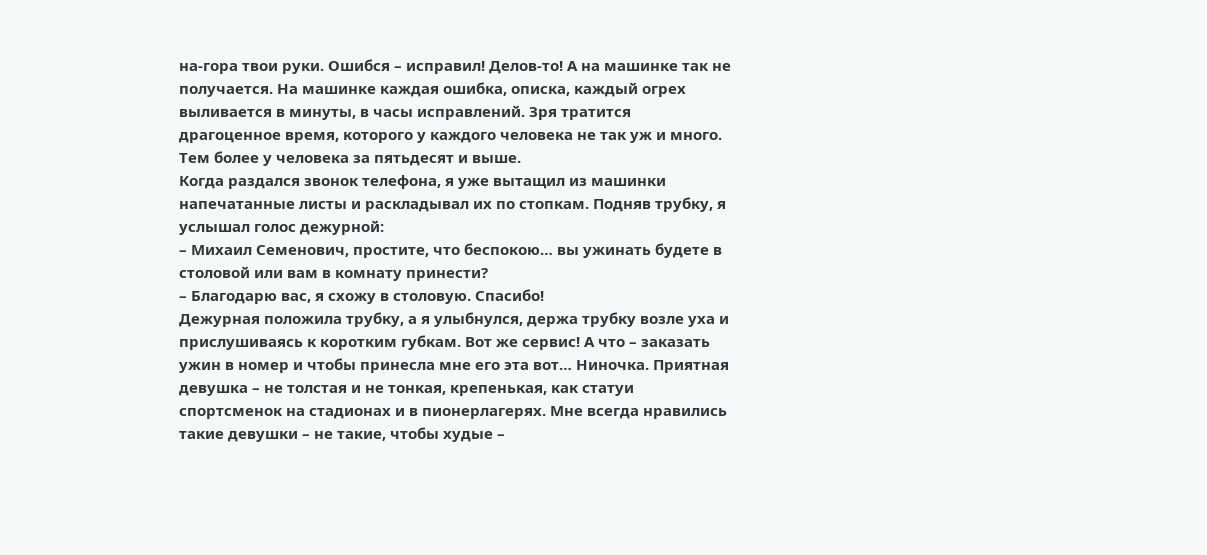на-гора твои руки. Ошибся – исправил! Делов-то! А на машинке так не получается. На машинке каждая ошибка, описка, каждый огрех выливается в минуты, в часы исправлений. Зря тратится драгоценное время, которого у каждого человека не так уж и много. Тем более у человека за пятьдесят и выше.
Когда раздался звонок телефона, я уже вытащил из машинки напечатанные листы и раскладывал их по стопкам. Подняв трубку, я услышал голос дежурной:
– Михаил Семенович, простите, что беспокою… вы ужинать будете в столовой или вам в комнату принести?
– Благодарю вас, я схожу в столовую. Спасибо!
Дежурная положила трубку, а я улыбнулся, держа трубку возле уха и прислушиваясь к коротким губкам. Вот же сервис! А что – заказать ужин в номер и чтобы принесла мне его эта вот… Ниночка. Приятная девушка – не толстая и не тонкая, крепенькая, как статуи спортсменок на стадионах и в пионерлагерях. Мне всегда нравились такие девушки – не такие, чтобы худые –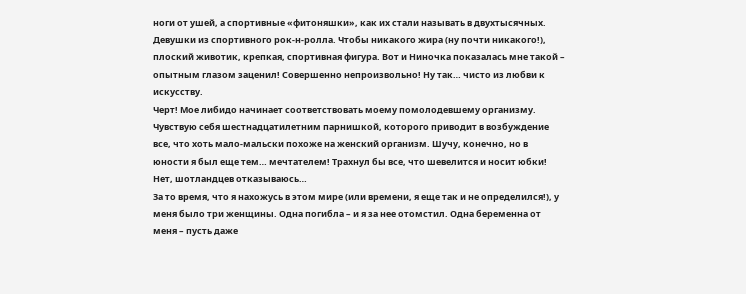ноги от ушей, а спортивные «фитоняшки», как их стали называть в двухтысячных. Девушки из спортивного рок-н-ролла. Чтобы никакого жира (ну почти никакого!), плоский животик, крепкая, спортивная фигура. Вот и Ниночка показалась мне такой – опытным глазом заценил! Совершенно непроизвольно! Ну так… чисто из любви к искусству.
Черт! Мое либидо начинает соответствовать моему помолодевшему организму. Чувствую себя шестнадцатилетним парнишкой, которого приводит в возбуждение все, что хоть мало-мальски похоже на женский организм. Шучу, конечно, но в юности я был еще тем… мечтателем! Трахнул бы все, что шевелится и носит юбки! Нет, шотландцев отказываюсь…
За то время, что я нахожусь в этом мире (или времени, я еще так и не определился!), у меня было три женщины. Одна погибла – и я за нее отомстил. Одна беременна от меня – пусть даже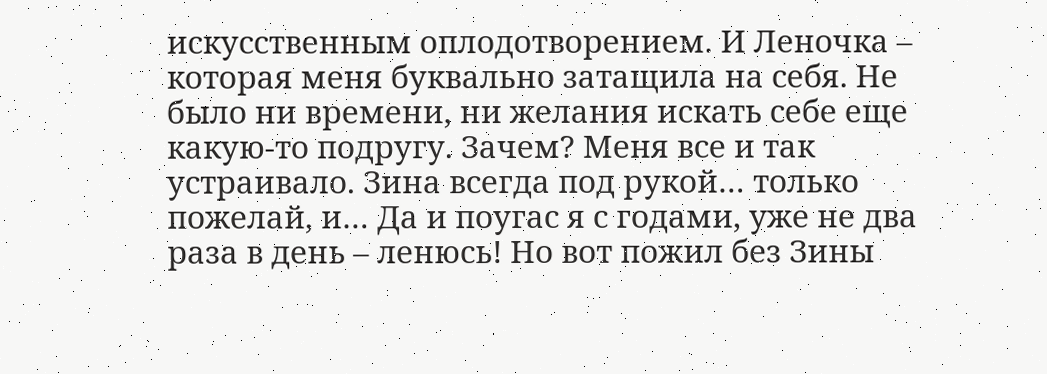искусственным оплодотворением. И Леночка – которая меня буквально затащила на себя. Не было ни времени, ни желания искать себе еще какую-то подругу. Зачем? Меня все и так устраивало. Зина всегда под рукой… только пожелай, и… Да и поугас я с годами, уже не два раза в день – ленюсь! Но вот пожил без Зины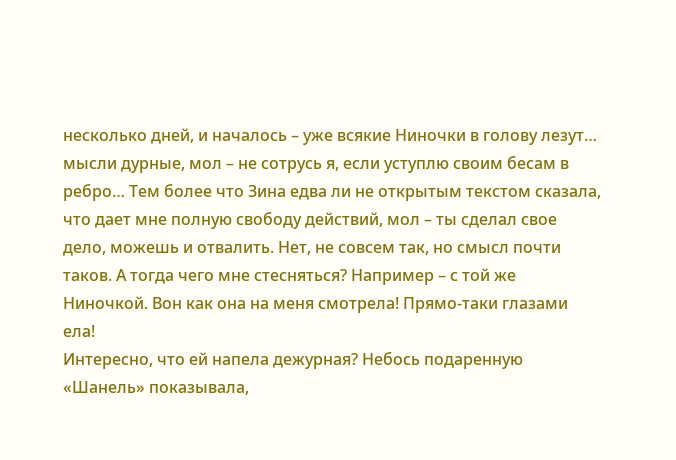несколько дней, и началось – уже всякие Ниночки в голову лезут… мысли дурные, мол – не сотрусь я, если уступлю своим бесам в ребро… Тем более что Зина едва ли не открытым текстом сказала, что дает мне полную свободу действий, мол – ты сделал свое дело, можешь и отвалить. Нет, не совсем так, но смысл почти таков. А тогда чего мне стесняться? Например – с той же Ниночкой. Вон как она на меня смотрела! Прямо-таки глазами ела!
Интересно, что ей напела дежурная? Небось подаренную «Шанель» показывала,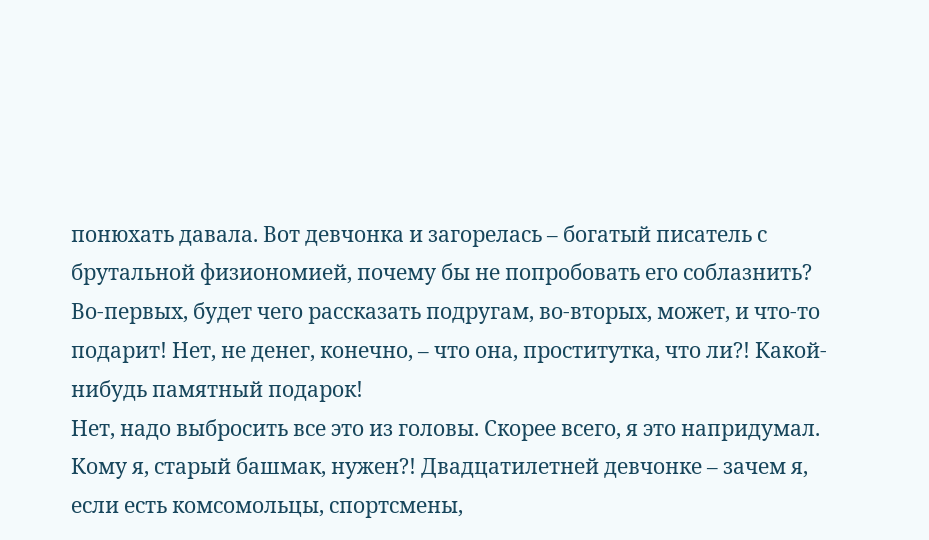понюхать давала. Вот девчонка и загорелась – богатый писатель с брутальной физиономией, почему бы не попробовать его соблазнить? Во-первых, будет чего рассказать подругам, во-вторых, может, и что-то подарит! Нет, не денег, конечно, – что она, проститутка, что ли?! Какой-нибудь памятный подарок!
Нет, надо выбросить все это из головы. Скорее всего, я это напридумал. Кому я, старый башмак, нужен?! Двадцатилетней девчонке – зачем я, если есть комсомольцы, спортсмены,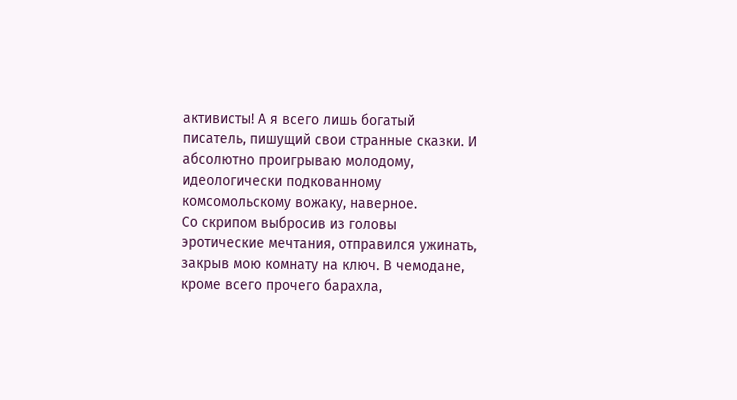активисты! А я всего лишь богатый писатель, пишущий свои странные сказки. И абсолютно проигрываю молодому, идеологически подкованному комсомольскому вожаку, наверное.
Со скрипом выбросив из головы эротические мечтания, отправился ужинать, закрыв мою комнату на ключ. В чемодане, кроме всего прочего барахла,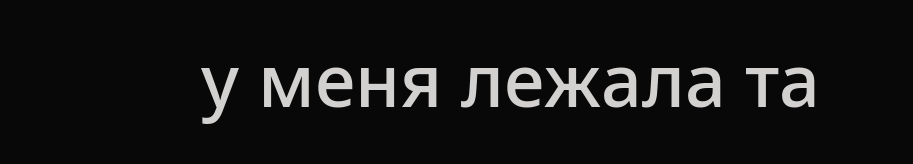у меня лежала та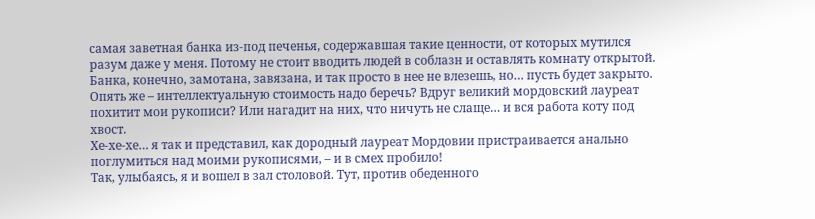самая заветная банка из-под печенья, содержавшая такие ценности, от которых мутился разум даже у меня. Потому не стоит вводить людей в соблазн и оставлять комнату открытой. Банка, конечно, замотана, завязана, и так просто в нее не влезешь, но… пусть будет закрыто. Опять же – интеллектуальную стоимость надо беречь? Вдруг великий мордовский лауреат похитит мои рукописи? Или нагадит на них, что ничуть не слаще… и вся работа коту под хвост.
Хе-хе-хе… я так и представил, как дородный лауреат Мордовии пристраивается анально поглумиться над моими рукописями, – и в смех пробило!
Так, улыбаясь, я и вошел в зал столовой. Тут, против обеденного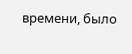времени, было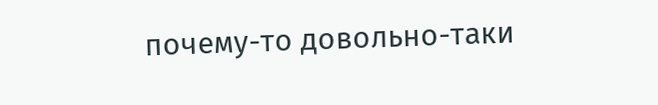почему-то довольно-таки